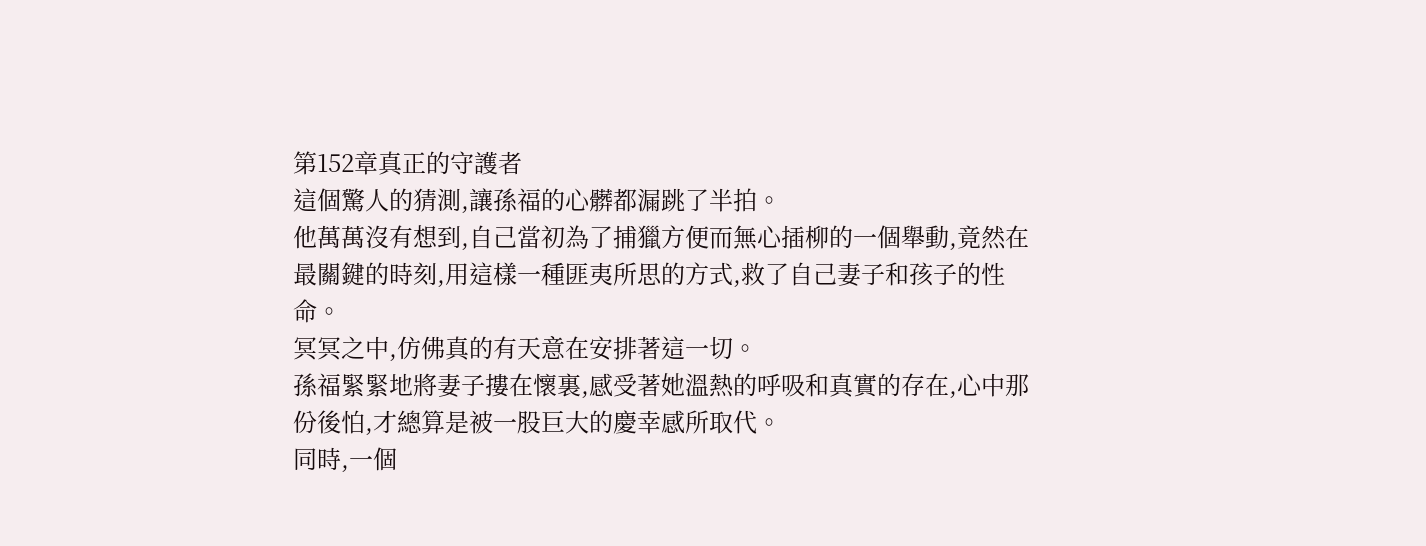第152章真正的守護者
這個驚人的猜測,讓孫福的心髒都漏跳了半拍。
他萬萬沒有想到,自己當初為了捕獵方便而無心插柳的一個舉動,竟然在最關鍵的時刻,用這樣一種匪夷所思的方式,救了自己妻子和孩子的性命。
冥冥之中,仿佛真的有天意在安排著這一切。
孫福緊緊地將妻子摟在懷裏,感受著她溫熱的呼吸和真實的存在,心中那份後怕,才總算是被一股巨大的慶幸感所取代。
同時,一個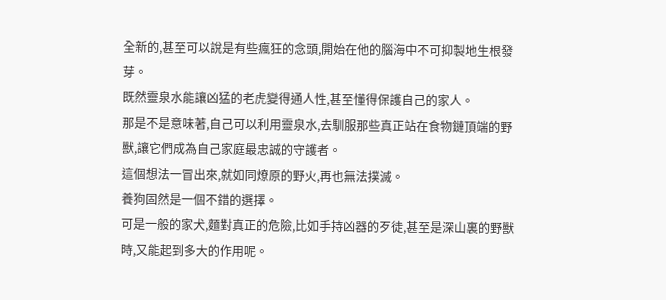全新的,甚至可以說是有些瘋狂的念頭,開始在他的腦海中不可抑製地生根發芽。
既然靈泉水能讓凶猛的老虎變得通人性,甚至懂得保護自己的家人。
那是不是意味著,自己可以利用靈泉水,去馴服那些真正站在食物鏈頂端的野獸,讓它們成為自己家庭最忠誠的守護者。
這個想法一冒出來,就如同燎原的野火,再也無法撲滅。
養狗固然是一個不錯的選擇。
可是一般的家犬,麵對真正的危險,比如手持凶器的歹徒,甚至是深山裏的野獸時,又能起到多大的作用呢。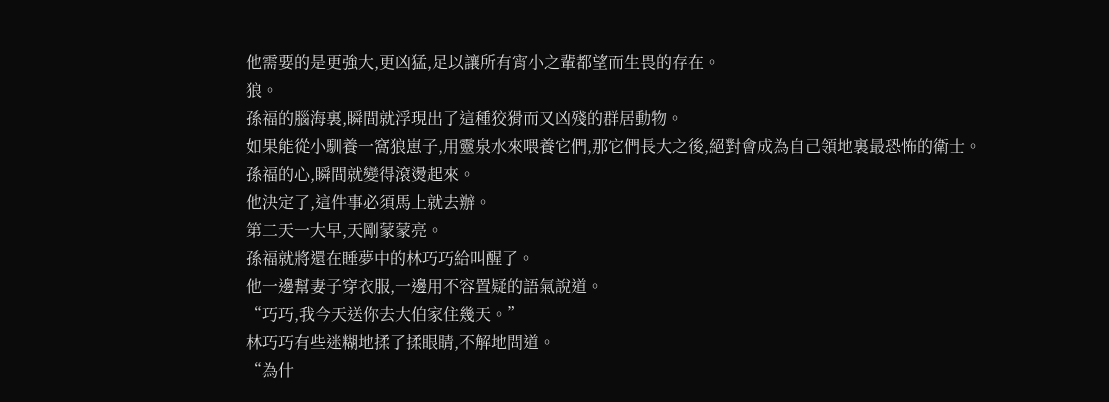他需要的是更強大,更凶猛,足以讓所有宵小之輩都望而生畏的存在。
狼。
孫福的腦海裏,瞬間就浮現出了這種狡猾而又凶殘的群居動物。
如果能從小馴養一窩狼崽子,用靈泉水來喂養它們,那它們長大之後,絕對會成為自己領地裏最恐怖的衛士。
孫福的心,瞬間就變得滾燙起來。
他決定了,這件事必須馬上就去辦。
第二天一大早,天剛蒙蒙亮。
孫福就將還在睡夢中的林巧巧給叫醒了。
他一邊幫妻子穿衣服,一邊用不容置疑的語氣說道。
“巧巧,我今天送你去大伯家住幾天。”
林巧巧有些迷糊地揉了揉眼睛,不解地問道。
“為什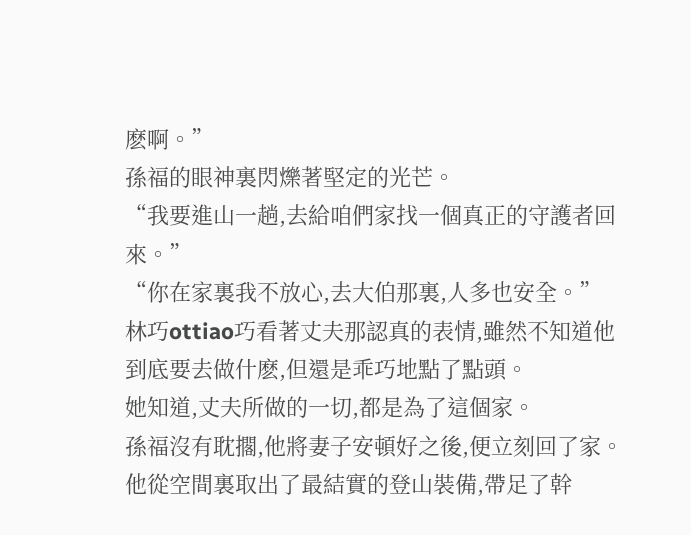麽啊。”
孫福的眼神裏閃爍著堅定的光芒。
“我要進山一趟,去給咱們家找一個真正的守護者回來。”
“你在家裏我不放心,去大伯那裏,人多也安全。”
林巧ottiao巧看著丈夫那認真的表情,雖然不知道他到底要去做什麽,但還是乖巧地點了點頭。
她知道,丈夫所做的一切,都是為了這個家。
孫福沒有耽擱,他將妻子安頓好之後,便立刻回了家。
他從空間裏取出了最結實的登山裝備,帶足了幹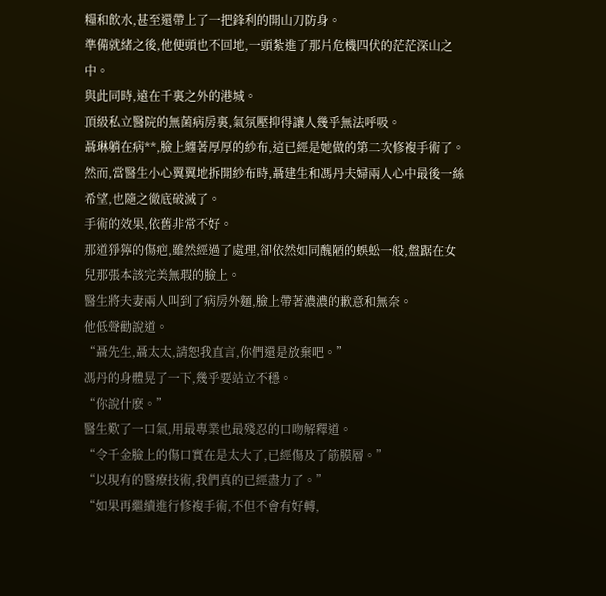糧和飲水,甚至還帶上了一把鋒利的開山刀防身。
準備就緒之後,他便頭也不回地,一頭紮進了那片危機四伏的茫茫深山之中。
與此同時,遠在千裏之外的港城。
頂級私立醫院的無菌病房裏,氣氛壓抑得讓人幾乎無法呼吸。
聶琳躺在病**,臉上纏著厚厚的紗布,這已經是她做的第二次修複手術了。
然而,當醫生小心翼翼地拆開紗布時,聶建生和馮丹夫婦兩人心中最後一絲希望,也隨之徹底破滅了。
手術的效果,依舊非常不好。
那道猙獰的傷疤,雖然經過了處理,卻依然如同醜陋的蜈蚣一般,盤踞在女兒那張本該完美無瑕的臉上。
醫生將夫妻兩人叫到了病房外麵,臉上帶著濃濃的歉意和無奈。
他低聲勸說道。
“聶先生,聶太太,請恕我直言,你們還是放棄吧。”
馮丹的身體晃了一下,幾乎要站立不穩。
“你說什麽。”
醫生歎了一口氣,用最專業也最殘忍的口吻解釋道。
“令千金臉上的傷口實在是太大了,已經傷及了筋膜層。”
“以現有的醫療技術,我們真的已經盡力了。”
“如果再繼續進行修複手術,不但不會有好轉,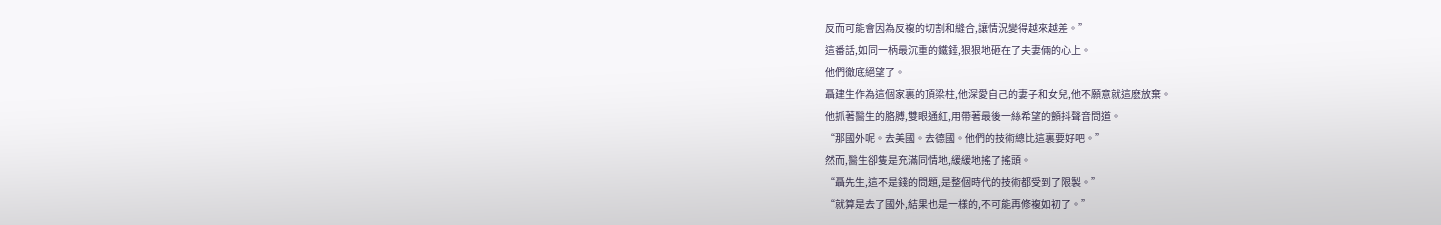反而可能會因為反複的切割和縫合,讓情況變得越來越差。”
這番話,如同一柄最沉重的鐵錘,狠狠地砸在了夫妻倆的心上。
他們徹底絕望了。
聶建生作為這個家裏的頂梁柱,他深愛自己的妻子和女兒,他不願意就這麽放棄。
他抓著醫生的胳膊,雙眼通紅,用帶著最後一絲希望的顫抖聲音問道。
“那國外呢。去美國。去德國。他們的技術總比這裏要好吧。”
然而,醫生卻隻是充滿同情地,緩緩地搖了搖頭。
“聶先生,這不是錢的問題,是整個時代的技術都受到了限製。”
“就算是去了國外,結果也是一樣的,不可能再修複如初了。”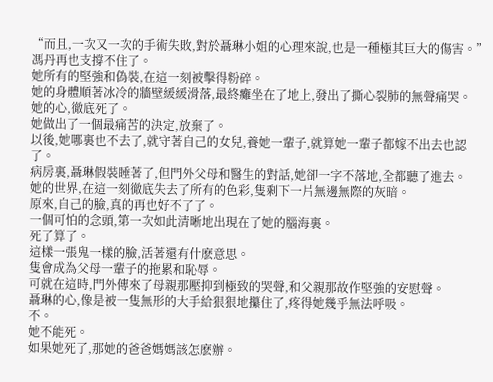“而且,一次又一次的手術失敗,對於聶琳小姐的心理來說,也是一種極其巨大的傷害。”
馮丹再也支撐不住了。
她所有的堅強和偽裝,在這一刻被擊得粉碎。
她的身體順著冰冷的牆壁緩緩滑落,最終癱坐在了地上,發出了撕心裂肺的無聲痛哭。
她的心,徹底死了。
她做出了一個最痛苦的決定,放棄了。
以後,她哪裏也不去了,就守著自己的女兒,養她一輩子,就算她一輩子都嫁不出去也認了。
病房裏,聶琳假裝睡著了,但門外父母和醫生的對話,她卻一字不落地,全都聽了進去。
她的世界,在這一刻徹底失去了所有的色彩,隻剩下一片無邊無際的灰暗。
原來,自己的臉,真的再也好不了了。
一個可怕的念頭,第一次如此清晰地出現在了她的腦海裏。
死了算了。
這樣一張鬼一樣的臉,活著還有什麽意思。
隻會成為父母一輩子的拖累和恥辱。
可就在這時,門外傳來了母親那壓抑到極致的哭聲,和父親那故作堅強的安慰聲。
聶琳的心,像是被一隻無形的大手給狠狠地攥住了,疼得她幾乎無法呼吸。
不。
她不能死。
如果她死了,那她的爸爸媽媽該怎麽辦。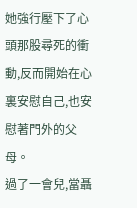她強行壓下了心頭那股尋死的衝動,反而開始在心裏安慰自己,也安慰著門外的父母。
過了一會兒,當聶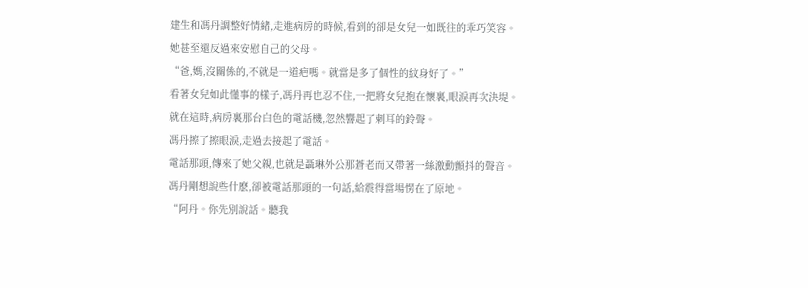建生和馮丹調整好情緒,走進病房的時候,看到的卻是女兒一如既往的乖巧笑容。
她甚至還反過來安慰自己的父母。
“爸,媽,沒關係的,不就是一道疤嗎。就當是多了個性的紋身好了。”
看著女兒如此懂事的樣子,馮丹再也忍不住,一把將女兒抱在懷裏,眼淚再次決堤。
就在這時,病房裏那台白色的電話機,忽然響起了刺耳的鈴聲。
馮丹擦了擦眼淚,走過去接起了電話。
電話那頭,傳來了她父親,也就是聶琳外公那蒼老而又帶著一絲激動顫抖的聲音。
馮丹剛想說些什麽,卻被電話那頭的一句話,給震得當場愣在了原地。
“阿丹。你先別說話。聽我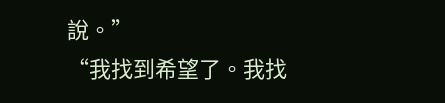說。”
“我找到希望了。我找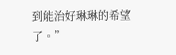到能治好琳琳的希望了。”